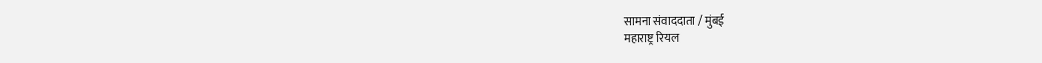सामना संवाददाता / मुंबई
महाराष्ट्र रियल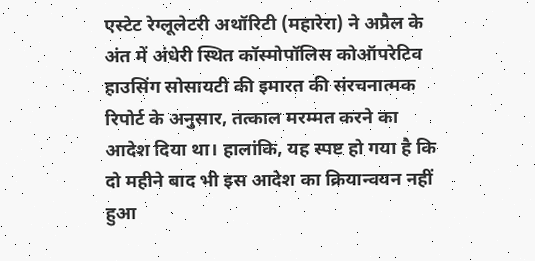एस्टेट रेग्लूलेटरी अथॉरिटी (महारेरा) ने अप्रैल के अंत में अंधेरी स्थित कॉस्मोपॉलिस कोऑपरेटिव हाउसिंग सोसायटी की इमारत की संरचनात्मक रिपोर्ट के अनुसार, तत्काल मरम्मत करने का आदेश दिया था। हालांकि, यह स्पष्ट हो गया है कि दो महीने बाद भी इस आदेश का क्रियान्वयन नहीं हुआ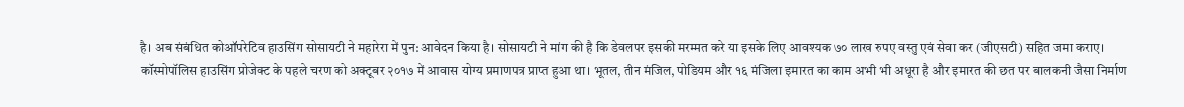है। अब संबंधित कोऑपरेटिव हाउसिंग सोसायटी ने महारेरा में पुन: आवेदन किया है। सोसायटी ने मांग की है कि डेवलपर इसकी मरम्मत करे या इसके लिए आवश्यक ७० लाख रुपए वस्तु एवं सेवा कर (जीएसटी) सहित जमा कराए।
कॉस्मोपॉलिस हाउसिंग प्रोजेक्ट के पहले चरण को अक्टूबर २०१७ में आवास योग्य प्रमाणपत्र प्राप्त हुआ था। भूतल, तीन मंजिल, पोडियम और १६ मंजिला इमारत का काम अभी भी अधूरा है और इमारत की छत पर बालकनी जैसा निर्माण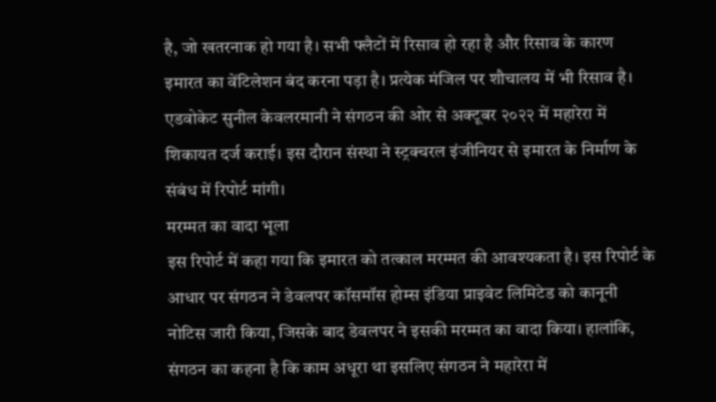है, जो खतरनाक हो गया है। सभी फ्लैटों में रिसाव हो रहा है और रिसाव के कारण इमारत का वेंटिलेशन बंद करना पड़ा है। प्रत्येक मंजिल पर शौचालय में भी रिसाव है।
एडवोकेट सुनील केवलरमानी ने संगठन की ओर से अक्टूबर २०२२ में महारेरा में शिकायत दर्ज कराई। इस दौरान संस्था ने स्ट्रक्चरल इंजीनियर से इमारत के निर्माण के संबंध में रिपोर्ट मांगी।
मरम्मत का वादा भूला
इस रिपोर्ट में कहा गया कि इमारत को तत्काल मरम्मत की आवश्यकता है। इस रिपोर्ट के आधार पर संगठन ने डेवलपर कॉसमॉस होम्स इंडिया प्राइवेट लिमिटेड को कानूनी नोटिस जारी किया, जिसके बाद डेवलपर ने इसकी मरम्मत का वादा किया। हालांकि, संगठन का कहना है कि काम अधूरा था इसलिए संगठन ने महारेरा में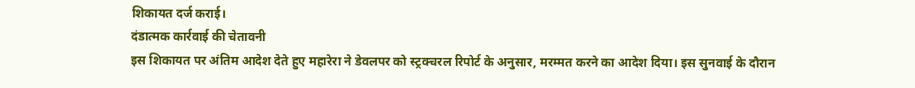शिकायत दर्ज कराई।
दंडात्मक कार्रवाई की चेतावनी
इस शिकायत पर अंतिम आदेश देते हुए महारेरा ने डेवलपर को स्ट्रक्चरल रिपोर्ट के अनुसार, मरम्मत करने का आदेश दिया। इस सुनवाई के दौरान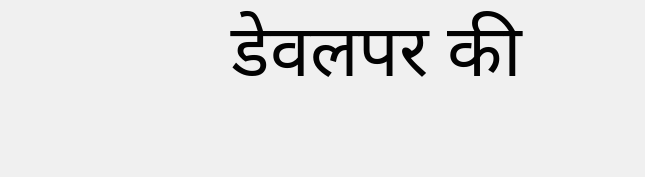डेवलपर की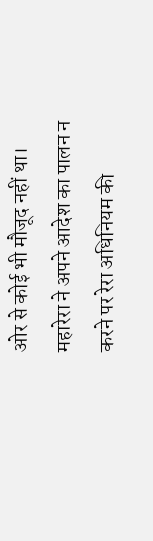ओर से कोई भी मौजूद नहीं था। महारेरा ने अपने आदेश का पालन न करने पर रेरा अधिनियम की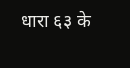धारा ६३ के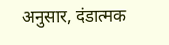अनुसार, दंडात्मक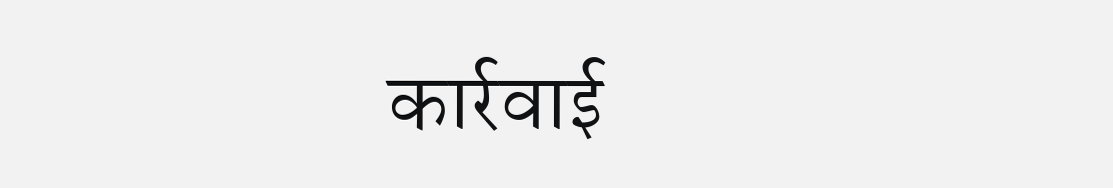कार्रवाई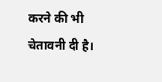करने की भी चेतावनी दी है।